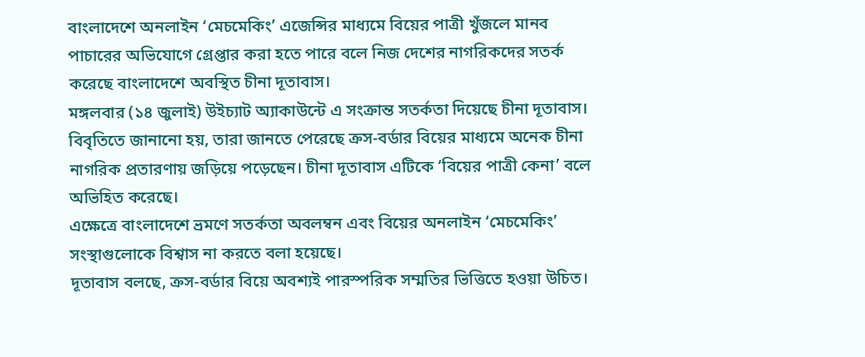বাংলাদেশে অনলাইন ‘মেচমেকিং’ এজেন্সির মাধ্যমে বিয়ের পাত্রী খুঁজলে মানব পাচারের অভিযোগে গ্রেপ্তার করা হতে পারে বলে নিজ দেশের নাগরিকদের সতর্ক করেছে বাংলাদেশে অবস্থিত চীনা দূতাবাস।
মঙ্গলবার (১৪ জুলাই) উইচ্যাট অ্যাকাউন্টে এ সংক্রান্ত সতর্কতা দিয়েছে চীনা দূতাবাস।
বিবৃতিতে জানানো হয়, তারা জানতে পেরেছে ক্রস-বর্ডার বিয়ের মাধ্যমে অনেক চীনা নাগরিক প্রতারণায় জড়িয়ে পড়েছেন। চীনা দূতাবাস এটিকে ‘বিয়ের পাত্রী কেনা’ বলে অভিহিত করেছে।
এক্ষেত্রে বাংলাদেশে ভ্রমণে সতর্কতা অবলম্বন এবং বিয়ের অনলাইন ‘মেচমেকিং’ সংস্থাগুলোকে বিশ্বাস না করতে বলা হয়েছে।
দূতাবাস বলছে, ক্রস-বর্ডার বিয়ে অবশ্যই পারস্পরিক সম্মতির ভিত্তিতে হওয়া উচিত।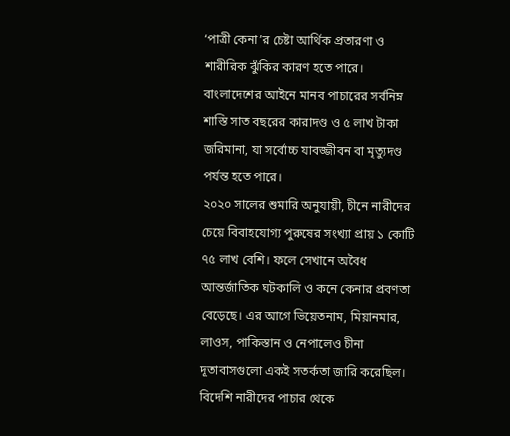‘পাত্রী কেনা’র চেষ্টা আর্থিক প্রতারণা ও শারীরিক ঝুঁকির কারণ হতে পারে। বাংলাদেশের আইনে মানব পাচারের সর্বনিম্ন শাস্তি সাত বছরের কারাদণ্ড ও ৫ লাখ টাকা জরিমানা, যা সর্বোচ্চ যাবজ্জীবন বা মৃত্যুদণ্ড পর্যন্ত হতে পারে।
২০২০ সালের শুমারি অনুযায়ী, চীনে নারীদের চেয়ে বিবাহযোগ্য পুরুষের সংখ্যা প্রায় ১ কোটি ৭৫ লাখ বেশি। ফলে সেখানে অবৈধ আন্তর্জাতিক ঘটকালি ও কনে কেনার প্রবণতা বেড়েছে। এর আগে ভিয়েতনাম, মিয়ানমার, লাওস, পাকিস্তান ও নেপালেও চীনা দূতাবাসগুলো একই সতর্কতা জারি করেছিল।
বিদেশি নারীদের পাচার থেকে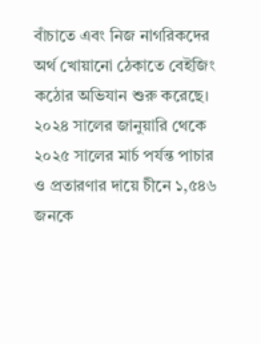বাঁচাতে এবং নিজ নাগরিকদের অর্থ খোয়ানো ঠেকাতে বেইজিং কঠোর অভিযান শুরু করেছে। ২০২৪ সালের জানুয়ারি থেকে ২০২৫ সালের মার্চ পর্যন্ত পাচার ও প্রতারণার দায়ে চীনে ১,৫৪৬ জনকে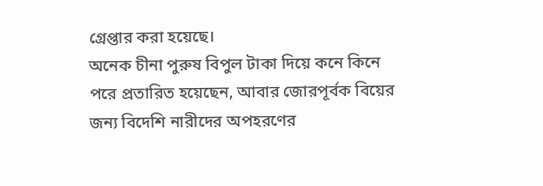গ্রেপ্তার করা হয়েছে।
অনেক চীনা পুরুষ বিপুল টাকা দিয়ে কনে কিনে পরে প্রতারিত হয়েছেন, আবার জোরপূর্বক বিয়ের জন্য বিদেশি নারীদের অপহরণের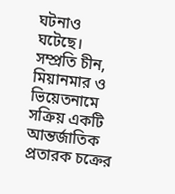ঘটনাও ঘটেছে। সম্প্রতি চীন, মিয়ানমার ও ভিয়েতনামে সক্রিয় একটি আন্তর্জাতিক প্রতারক চক্রের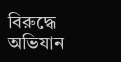বিরুদ্ধে অভিযান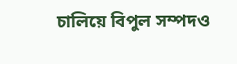চালিয়ে বিপুল সম্পদও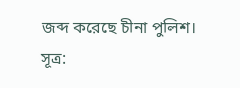জব্দ করেছে চীনা পুলিশ।
সূত্র: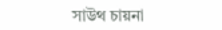সাউথ চায়না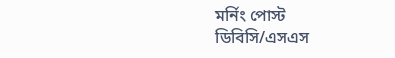মর্নিং পোস্ট
ডিবিসি/এসএস